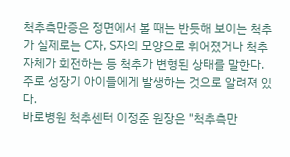척추측만증은 정면에서 볼 때는 반듯해 보이는 척추가 실제로는 C자, S자의 모양으로 휘어졌거나 척추자체가 회전하는 등 척추가 변형된 상태를 말한다. 주로 성장기 아이들에게 발생하는 것으로 알려져 있다.
바로병원 척추센터 이정준 원장은 "척추측만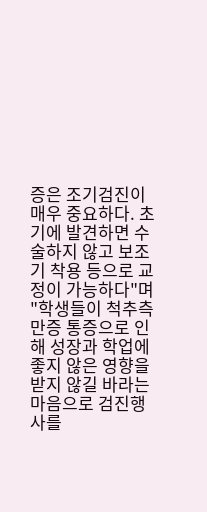증은 조기검진이 매우 중요하다. 초기에 발견하면 수술하지 않고 보조기 착용 등으로 교정이 가능하다"며 "학생들이 척추측만증 통증으로 인해 성장과 학업에 좋지 않은 영향을 받지 않길 바라는 마음으로 검진행사를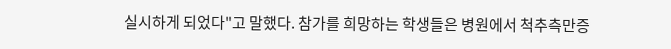실시하게 되었다"고 말했다. 참가를 희망하는 학생들은 병원에서 척추측만증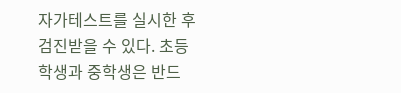자가테스트를 실시한 후 검진받을 수 있다. 초등학생과 중학생은 반드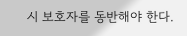시 보호자를 동반해야 한다.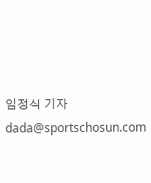임정식 기자 dada@sportschosun.com